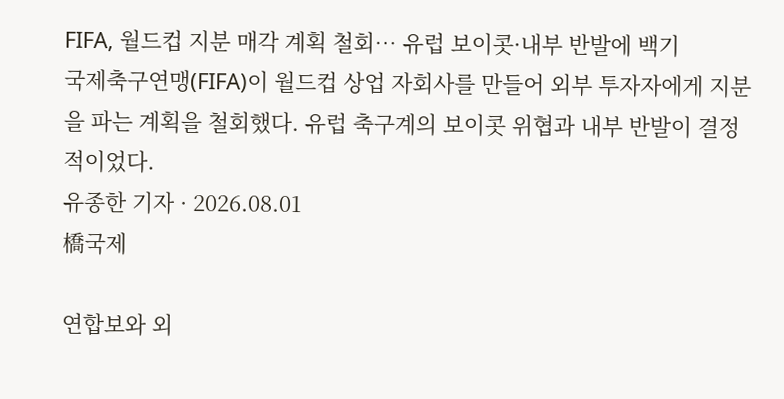FIFA, 월드컵 지분 매각 계획 철회… 유럽 보이콧·내부 반발에 백기
국제축구연맹(FIFA)이 월드컵 상업 자회사를 만들어 외부 투자자에게 지분을 파는 계획을 철회했다. 유럽 축구계의 보이콧 위협과 내부 반발이 결정적이었다.
유종한 기자 · 2026.08.01
橋국제

연합보와 외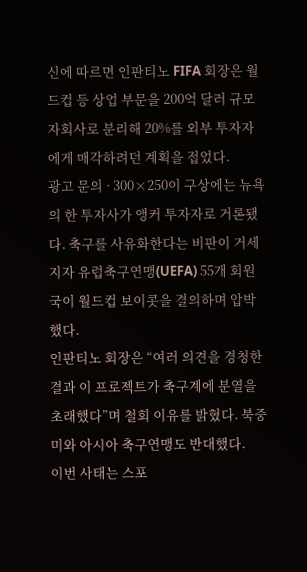신에 따르면 인판티노 FIFA 회장은 월드컵 등 상업 부문을 200억 달러 규모 자회사로 분리해 20%를 외부 투자자에게 매각하려던 계획을 접었다.
광고 문의 · 300×250이 구상에는 뉴욕의 한 투자사가 앵커 투자자로 거론됐다. 축구를 사유화한다는 비판이 거세지자 유럽축구연맹(UEFA) 55개 회원국이 월드컵 보이콧을 결의하며 압박했다.
인판티노 회장은 “여러 의견을 경청한 결과 이 프로젝트가 축구계에 분열을 초래했다”며 철회 이유를 밝혔다. 북중미와 아시아 축구연맹도 반대했다.
이번 사태는 스포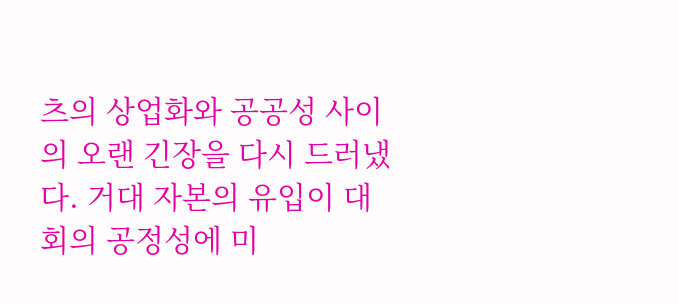츠의 상업화와 공공성 사이의 오랜 긴장을 다시 드러냈다. 거대 자본의 유입이 대회의 공정성에 미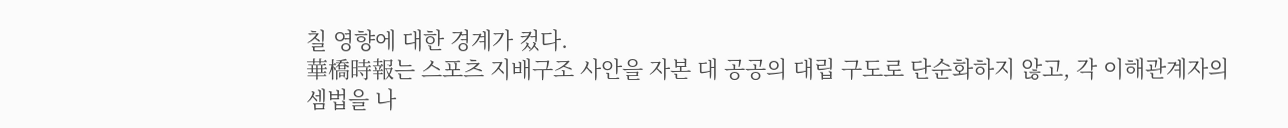칠 영향에 대한 경계가 컸다.
華橋時報는 스포츠 지배구조 사안을 자본 대 공공의 대립 구도로 단순화하지 않고, 각 이해관계자의 셈법을 나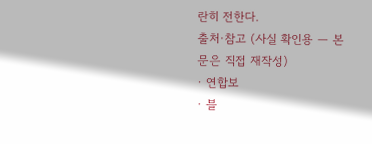란히 전한다.
출처·참고 (사실 확인용 — 본문은 직접 재작성)
· 연합보
· 블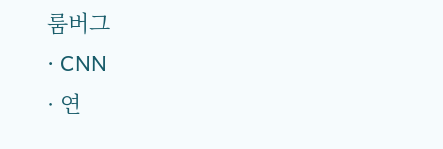룸버그
· CNN
· 연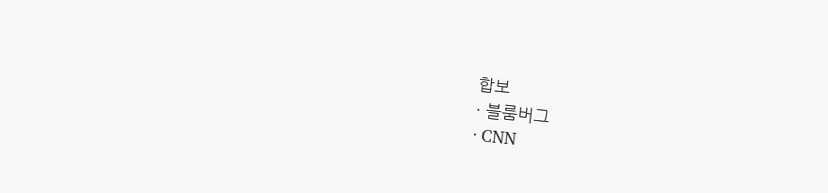합보
· 블룸버그
· CNN